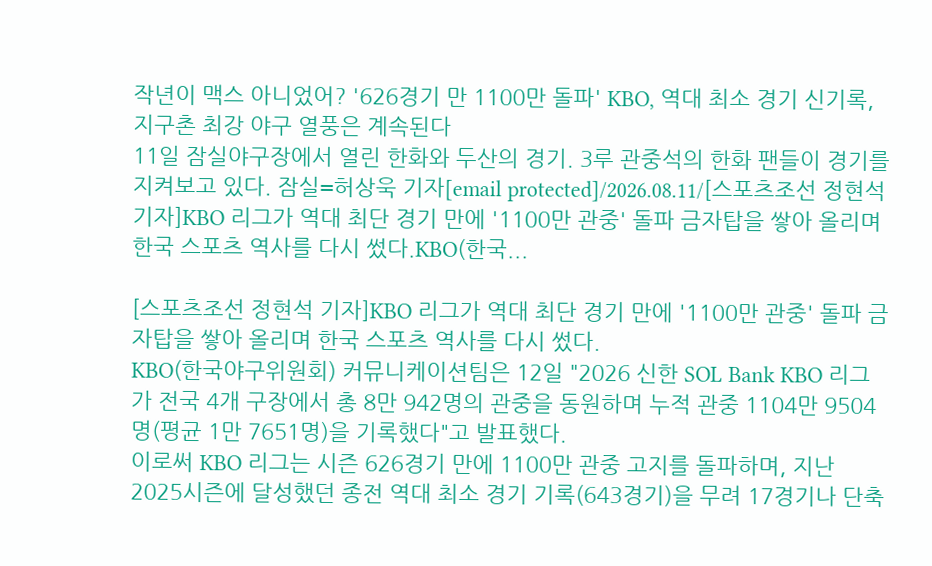작년이 맥스 아니었어? '626경기 만 1100만 돌파' KBO, 역대 최소 경기 신기록, 지구촌 최강 야구 열풍은 계속된다
11일 잠실야구장에서 열린 한화와 두산의 경기. 3루 관중석의 한화 팬들이 경기를 지켜보고 있다. 잠실=허상욱 기자[email protected]/2026.08.11/[스포츠조선 정현석 기자]KBO 리그가 역대 최단 경기 만에 '1100만 관중' 돌파 금자탑을 쌓아 올리며 한국 스포츠 역사를 다시 썼다.KBO(한국...

[스포츠조선 정현석 기자]KBO 리그가 역대 최단 경기 만에 '1100만 관중' 돌파 금자탑을 쌓아 올리며 한국 스포츠 역사를 다시 썼다.
KBO(한국야구위원회) 커뮤니케이션팀은 12일 "2026 신한 SOL Bank KBO 리그가 전국 4개 구장에서 총 8만 942명의 관중을 동원하며 누적 관중 1104만 9504명(평균 1만 7651명)을 기록했다"고 발표했다.
이로써 KBO 리그는 시즌 626경기 만에 1100만 관중 고지를 돌파하며, 지난 2025시즌에 달성했던 종전 역대 최소 경기 기록(643경기)을 무려 17경기나 단축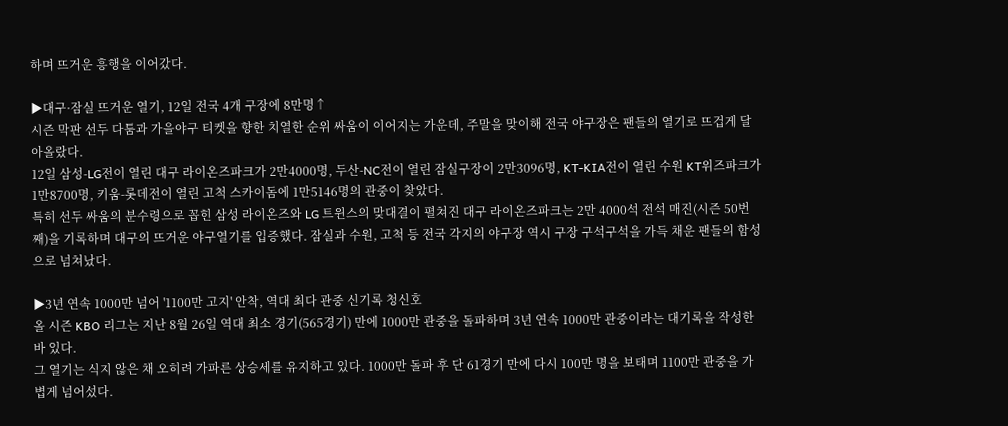하며 뜨거운 흥행을 이어갔다.

▶대구·잠실 뜨거운 열기, 12일 전국 4개 구장에 8만명↑
시즌 막판 선두 다툼과 가을야구 티켓을 향한 치열한 순위 싸움이 이어지는 가운데, 주말을 맞이해 전국 야구장은 팬들의 열기로 뜨겁게 달아올랐다.
12일 삼성-LG전이 열린 대구 라이온즈파크가 2만4000명, 두산-NC전이 열린 잠실구장이 2만3096명, KT-KIA전이 열린 수원 KT위즈파크가 1만8700명, 키움-롯데전이 열린 고척 스카이돔에 1만5146명의 관중이 찾았다.
특히 선두 싸움의 분수령으로 꼽힌 삼성 라이온즈와 LG 트윈스의 맞대결이 펼쳐진 대구 라이온즈파크는 2만 4000석 전석 매진(시즌 50번째)을 기록하며 대구의 뜨거운 야구열기를 입증했다. 잠실과 수원, 고척 등 전국 각지의 야구장 역시 구장 구석구석을 가득 채운 팬들의 함성으로 넘쳐났다.

▶3년 연속 1000만 넘어 '1100만 고지' 안착, 역대 최다 관중 신기록 청신호
올 시즌 KBO 리그는 지난 8월 26일 역대 최소 경기(565경기) 만에 1000만 관중을 돌파하며 3년 연속 1000만 관중이라는 대기록을 작성한 바 있다.
그 열기는 식지 않은 채 오히려 가파른 상승세를 유지하고 있다. 1000만 돌파 후 단 61경기 만에 다시 100만 명을 보태며 1100만 관중을 가볍게 넘어섰다.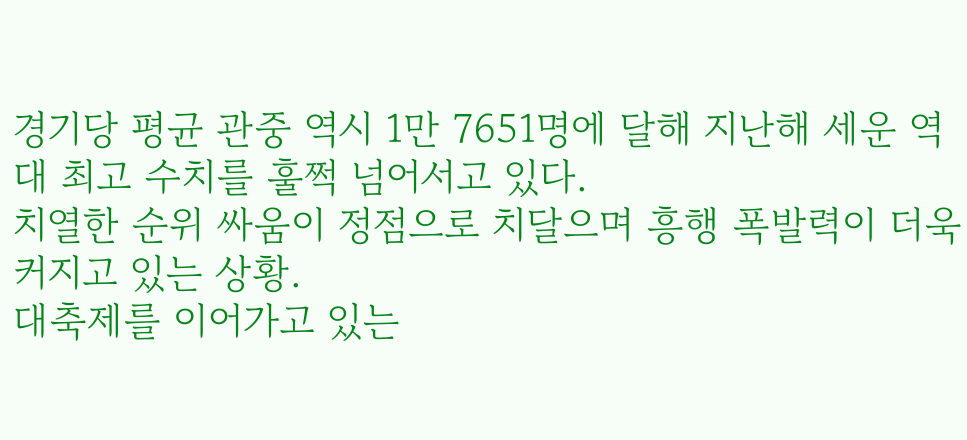경기당 평균 관중 역시 1만 7651명에 달해 지난해 세운 역대 최고 수치를 훌쩍 넘어서고 있다.
치열한 순위 싸움이 정점으로 치달으며 흥행 폭발력이 더욱 커지고 있는 상황.
대축제를 이어가고 있는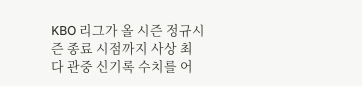KBO 리그가 올 시즌 정규시즌 종료 시점까지 사상 최다 관중 신기록 수치를 어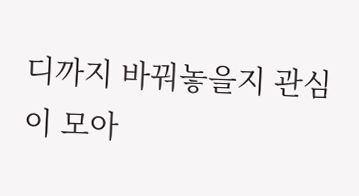디까지 바꿔놓을지 관심이 모아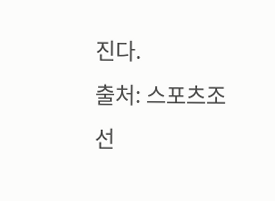진다.
출처: 스포츠조선